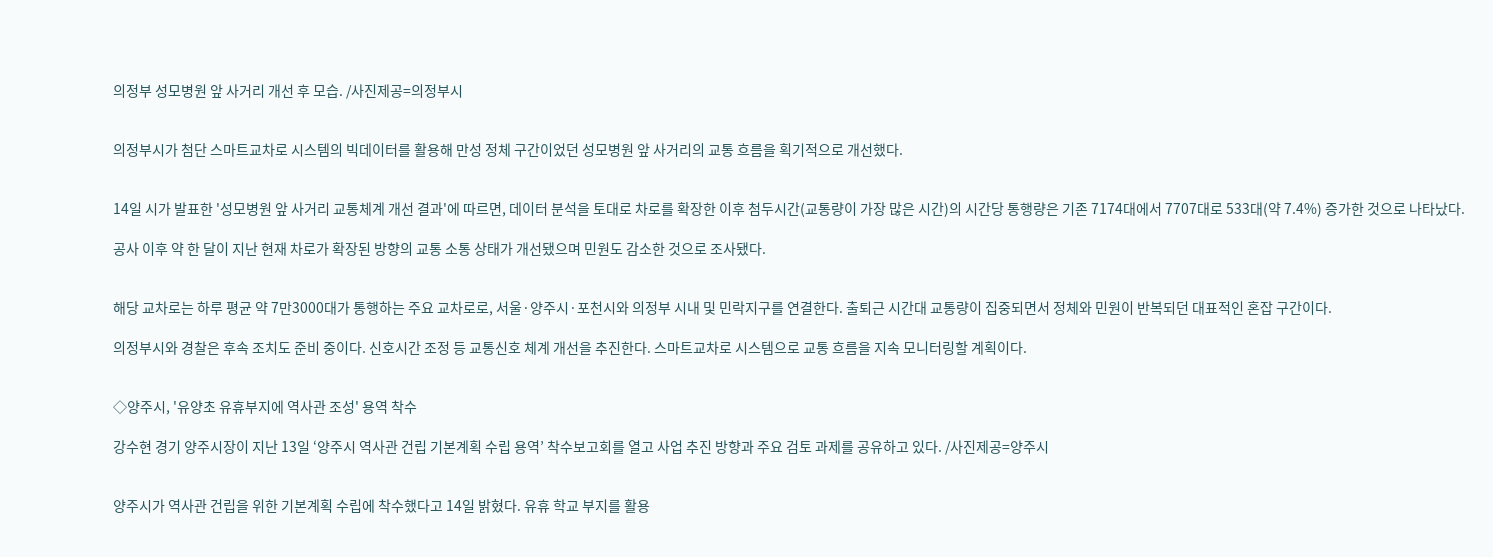의정부 성모병원 앞 사거리 개선 후 모습. /사진제공=의정부시


의정부시가 첨단 스마트교차로 시스템의 빅데이터를 활용해 만성 정체 구간이었던 성모병원 앞 사거리의 교통 흐름을 획기적으로 개선했다.


14일 시가 발표한 '성모병원 앞 사거리 교통체계 개선 결과'에 따르면, 데이터 분석을 토대로 차로를 확장한 이후 첨두시간(교통량이 가장 많은 시간)의 시간당 통행량은 기존 7174대에서 7707대로 533대(약 7.4%) 증가한 것으로 나타났다.

공사 이후 약 한 달이 지난 현재 차로가 확장된 방향의 교통 소통 상태가 개선됐으며 민원도 감소한 것으로 조사됐다.


해당 교차로는 하루 평균 약 7만3000대가 통행하는 주요 교차로로, 서울·양주시·포천시와 의정부 시내 및 민락지구를 연결한다. 출퇴근 시간대 교통량이 집중되면서 정체와 민원이 반복되던 대표적인 혼잡 구간이다.

의정부시와 경찰은 후속 조치도 준비 중이다. 신호시간 조정 등 교통신호 체계 개선을 추진한다. 스마트교차로 시스템으로 교통 흐름을 지속 모니터링할 계획이다.


◇양주시, '유양초 유휴부지에 역사관 조성' 용역 착수

강수현 경기 양주시장이 지난 13일 ‘양주시 역사관 건립 기본계획 수립 용역’ 착수보고회를 열고 사업 추진 방향과 주요 검토 과제를 공유하고 있다. /사진제공=양주시


양주시가 역사관 건립을 위한 기본계획 수립에 착수했다고 14일 밝혔다. 유휴 학교 부지를 활용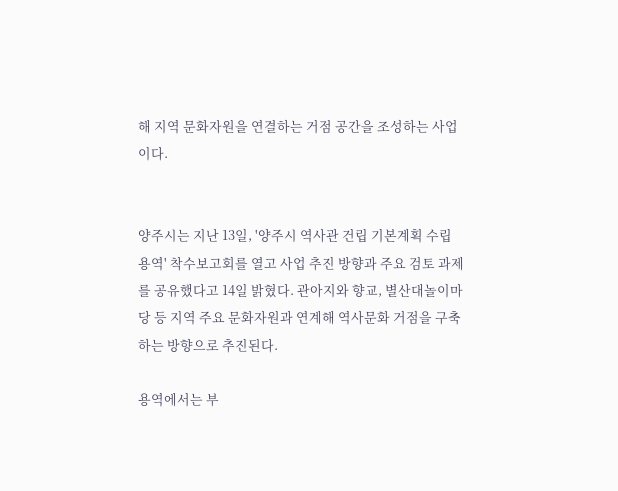해 지역 문화자원을 연결하는 거점 공간을 조성하는 사업이다.


양주시는 지난 13일, '양주시 역사관 건립 기본계획 수립 용역' 착수보고회를 열고 사업 추진 방향과 주요 검토 과제를 공유했다고 14일 밝혔다. 관아지와 향교, 별산대놀이마당 등 지역 주요 문화자원과 연계해 역사문화 거점을 구축하는 방향으로 추진된다.

용역에서는 부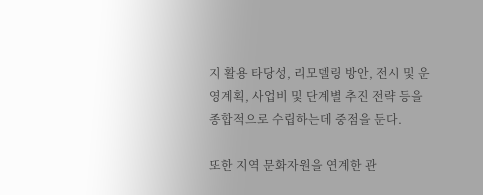지 활용 타당성, 리모델링 방안, 전시 및 운영계획, 사업비 및 단계별 추진 전략 등을 종합적으로 수립하는데 중점을 둔다.

또한 지역 문화자원을 연계한 관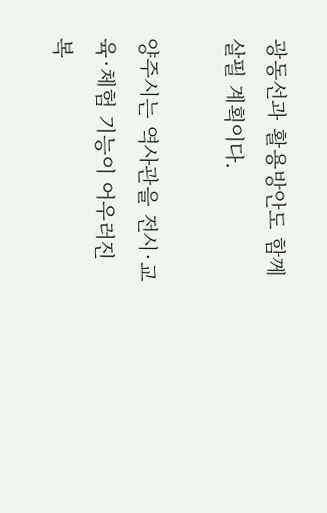광동선과 활용방안도 함께 살필 계획이다.

양주시는 역사관을 전시·교육·체험 기능이 어우러진 복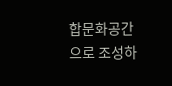합문화공간으로 조성하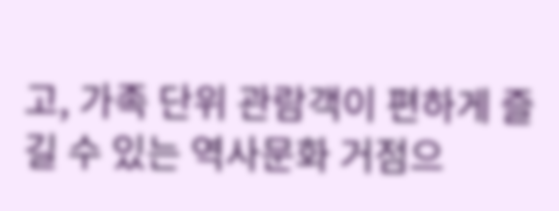고, 가족 단위 관람객이 편하게 즐길 수 있는 역사문화 거점으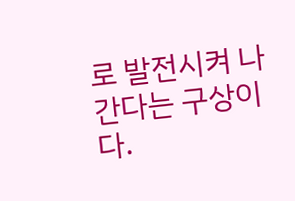로 발전시켜 나간다는 구상이다.